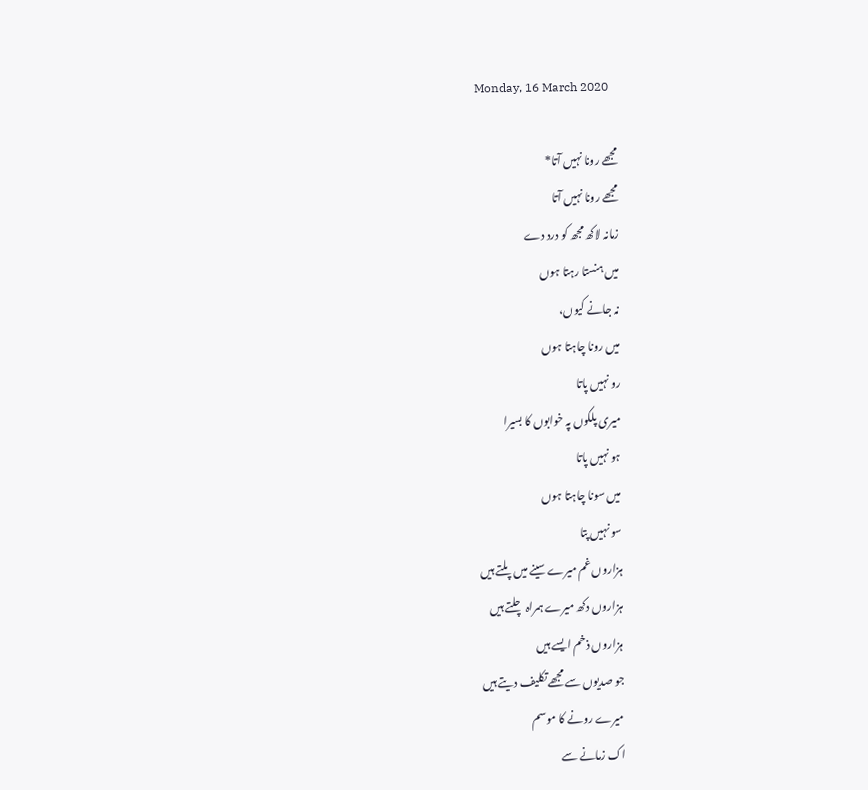Monday, 16 March 2020

مجھے رونا نہیں آتا*
مجھے رونا نہیں آتا
زمانہ لاکھ مجھ کو درد دے
میں ہنستا رہتا ہوں
نہ جانے کیوں،
میں رونا چاہتا ہوں
رو نہیں پاتا
میری پلکوں پہ خوابوں کا بسیرا
ہو نہیں پاتا
میں سونا چاہتا ہوں
سو نہیں پتا
ہزاروں غم میرے سینے میں پلتے ہیں
ہزاروں دکھ میرے ہمراہ چلتے ہیں
ہزاروں ذخم ایسے ہیں
جو صدیوں سے مجھے تکلیف دیتے ہیں
میرے رونے کا موسم
اک زمانے سے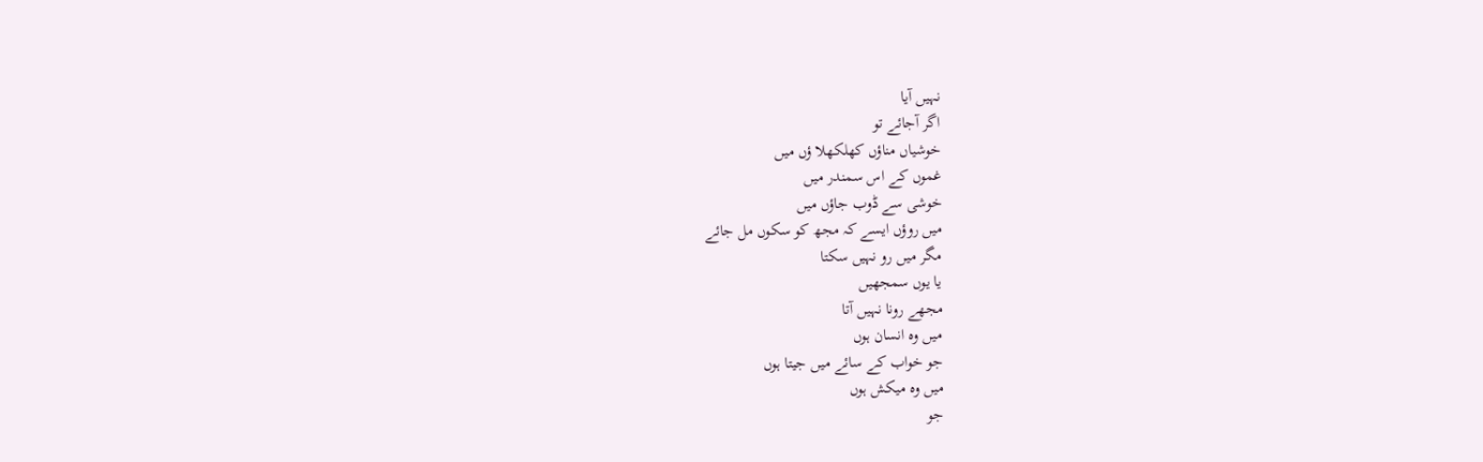نہیں آیا
اگر آجائے تو
خوشیاں مناؤں کھلکھلا ؤں میں
غموں کے اس سمندر میں
خوشی سے ڈوب جاؤں میں
میں روؤں ایسے کہ مجھ کو سکوں مل جائے
مگر میں رو نہیں سکتا
یا یوں سمجھیں
مجھے رونا نہیں آتا
میں وہ انسان ہوں
جو خواب کے سائے میں جیتا ہوں
میں وہ میکش ہوں
جو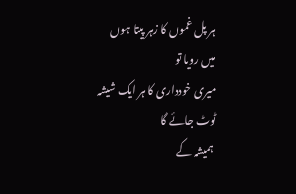ہر پل غموں کا زہر پیتا ہوں
میں رویا تو
میری خودداری کا ہر ایک شیشہ ٹوٹ جائے گا
 ہمیشہ کے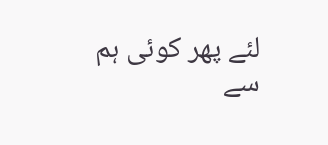لئے پھر کوئی ہم سے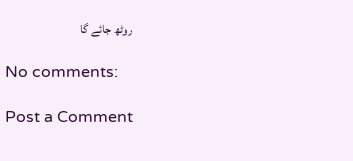روٹھ جائے گا

No comments:

Post a Comment